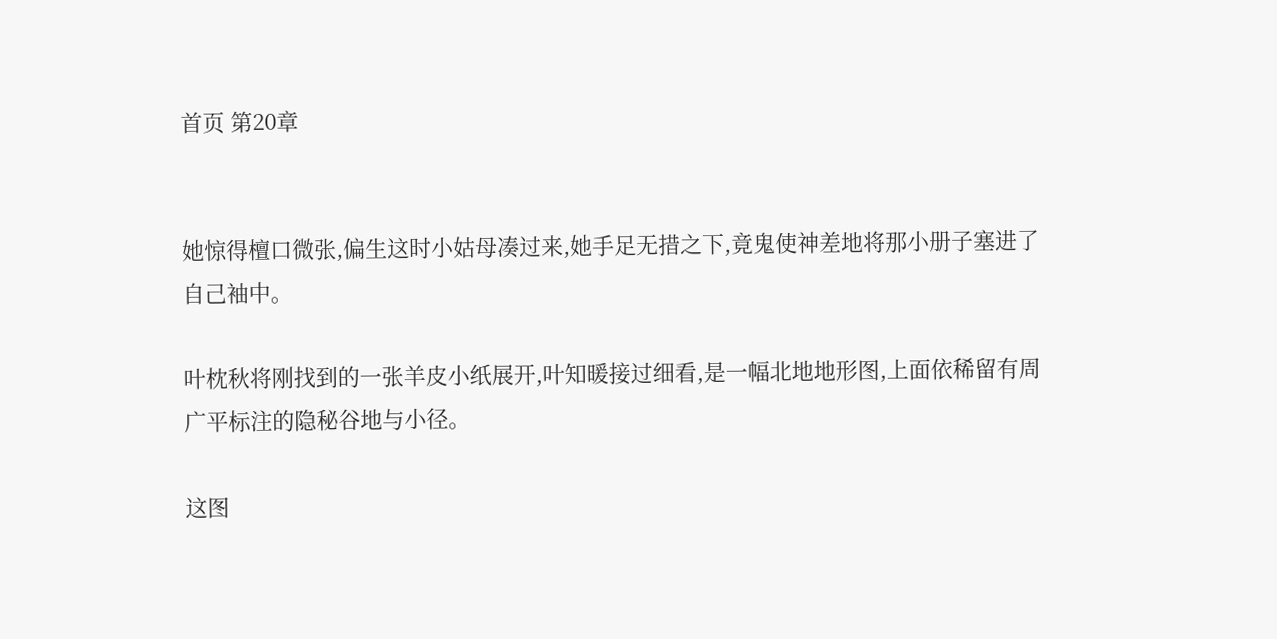首页 第20章


她惊得檀口微张,偏生这时小姑母凑过来,她手足无措之下,竟鬼使神差地将那小册子塞进了自己袖中。

叶枕秋将刚找到的一张羊皮小纸展开,叶知暖接过细看,是一幅北地地形图,上面依稀留有周广平标注的隐秘谷地与小径。

这图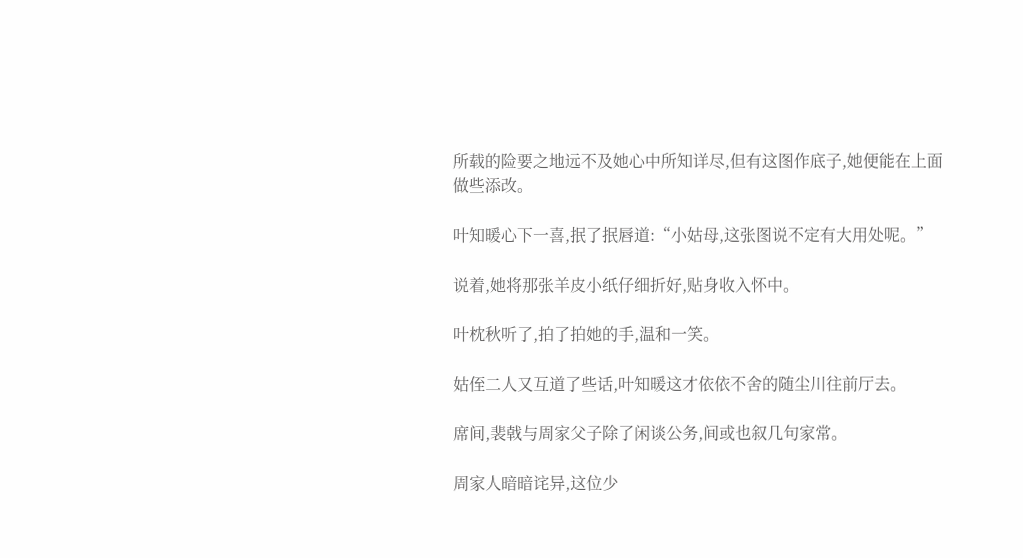所载的险要之地远不及她心中所知详尽,但有这图作底子,她便能在上面做些添改。

叶知暖心下一喜,抿了抿唇道:“小姑母,这张图说不定有大用处呢。”

说着,她将那张羊皮小纸仔细折好,贴身收入怀中。

叶枕秋听了,拍了拍她的手,温和一笑。

姑侄二人又互道了些话,叶知暖这才依依不舍的随尘川往前厅去。

席间,裴戟与周家父子除了闲谈公务,间或也叙几句家常。

周家人暗暗诧异,这位少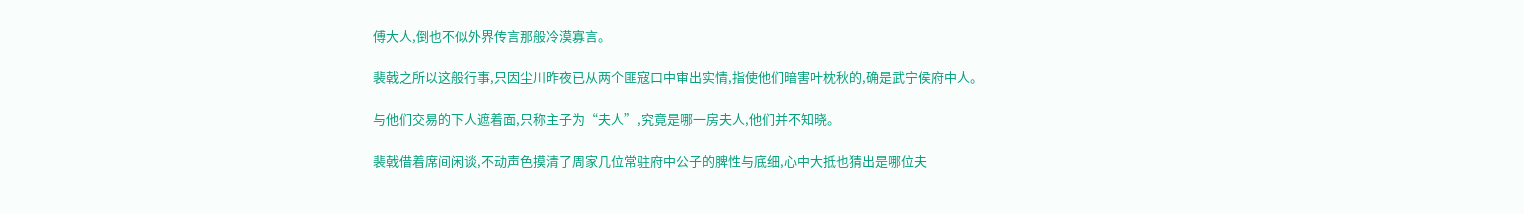傅大人,倒也不似外界传言那般冷漠寡言。

裴戟之所以这般行事,只因尘川昨夜已从两个匪寇口中审出实情,指使他们暗害叶枕秋的,确是武宁侯府中人。

与他们交易的下人遮着面,只称主子为“夫人”,究竟是哪一房夫人,他们并不知晓。

裴戟借着席间闲谈,不动声色摸清了周家几位常驻府中公子的脾性与底细,心中大抵也猜出是哪位夫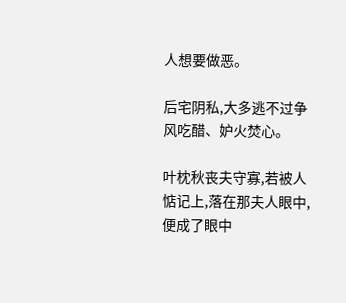人想要做恶。

后宅阴私,大多逃不过争风吃醋、妒火焚心。

叶枕秋丧夫守寡,若被人惦记上,落在那夫人眼中,便成了眼中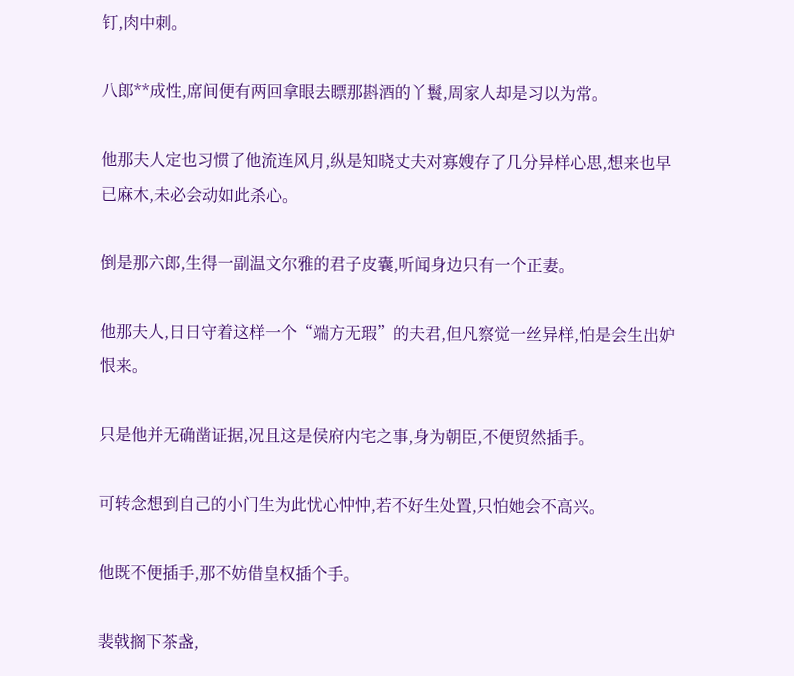钉,肉中刺。

八郎**成性,席间便有两回拿眼去瞟那斟酒的丫鬟,周家人却是习以为常。

他那夫人定也习惯了他流连风月,纵是知晓丈夫对寡嫂存了几分异样心思,想来也早已麻木,未必会动如此杀心。

倒是那六郎,生得一副温文尔雅的君子皮囊,听闻身边只有一个正妻。

他那夫人,日日守着这样一个“端方无瑕”的夫君,但凡察觉一丝异样,怕是会生出妒恨来。

只是他并无确凿证据,况且这是侯府内宅之事,身为朝臣,不便贸然插手。

可转念想到自己的小门生为此忧心忡忡,若不好生处置,只怕她会不高兴。

他既不便插手,那不妨借皇权插个手。

裴戟搁下茶盏,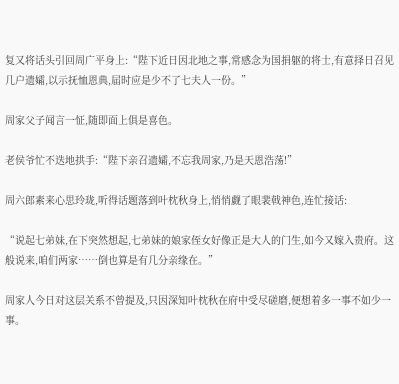复又将话头引回周广平身上:“陛下近日因北地之事,常感念为国捐躯的将士,有意择日召见几户遗孀,以示抚恤恩典,届时应是少不了七夫人一份。”

周家父子闻言一怔,随即面上俱是喜色。

老侯爷忙不迭地拱手:“陛下亲召遗孀,不忘我周家,乃是天恩浩荡!”

周六郎素来心思玲珑,听得话题落到叶枕秋身上,悄悄觑了眼裴戟神色,连忙接话:

“说起七弟妹,在下突然想起,七弟妹的娘家侄女好像正是大人的门生,如今又嫁入贵府。这般说来,咱们两家……倒也算是有几分亲缘在。”

周家人今日对这层关系不曾提及,只因深知叶枕秋在府中受尽磋磨,便想着多一事不如少一事。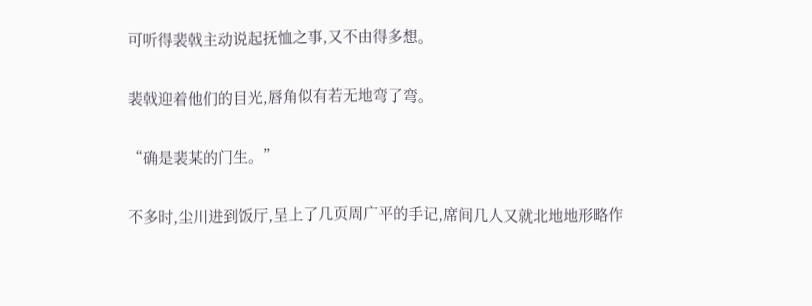可听得裴戟主动说起抚恤之事,又不由得多想。

裴戟迎着他们的目光,唇角似有若无地弯了弯。

“确是裴某的门生。”

不多时,尘川进到饭厅,呈上了几页周广平的手记,席间几人又就北地地形略作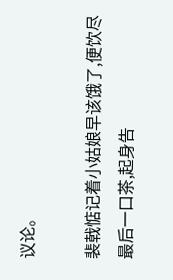议论。

裴戟惦记着小姑娘早该饿了,便饮尽最后一口茶,起身告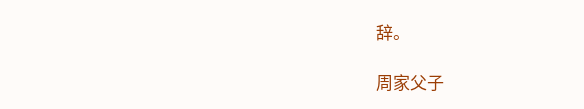辞。

周家父子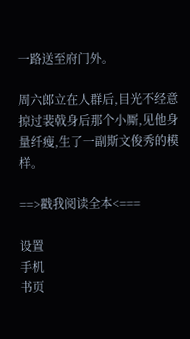一路送至府门外。

周六郎立在人群后,目光不经意掠过裴戟身后那个小厮,见他身量纤瘦,生了一副斯文俊秀的模样。

==>戳我阅读全本<===

设置
手机
书页